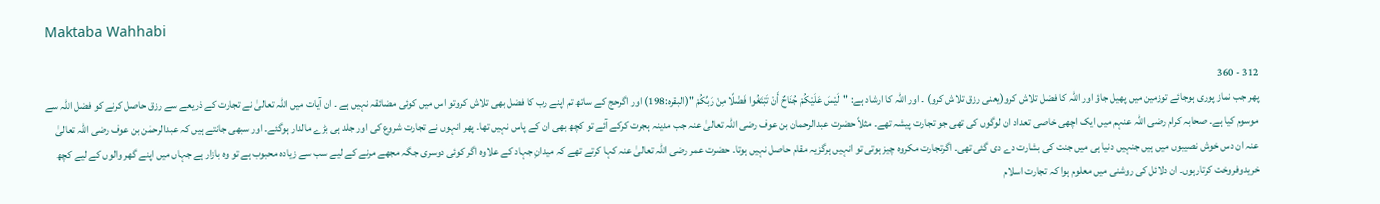Maktaba Wahhabi

312 - 360
پھر جب نماز پوری ہوجائے توزمین میں پھیل جاؤ اور اللہ کا فضل تلاش کرو(یعنی رزق تلاش کرو) ۔ اور اللہ کا ارشاد ہے: "لَيْسَ عَلَيْكُمْ جُنَاحٌ أَنْ تَبْتَغُوا فَضْلًا مِنْ رَبِّكُمْ "(البقرہ:198) اور اگرحج کے ساتھ تم اپنے رب کا فضل بھی تلاش کروتو اس میں کوئی مضائقہ نہیں ہے ۔ ان آیات میں اللہ تعالیٰ نے تجارت کے ذریعے سے رزق حاصل کرنے کو فضل اللہ سے موسوم کیا ہے۔ صحابہ کرام رضی اللہ عنہم میں ایک اچھی خاصی تعداد ان لوگوں کی تھی جو تجارت پیشہ تھے۔ مثلاً حضرت عبدالرحمان بن عوف رضی اللہ تعالیٰ عنہ جب مدینہ ہجرت کرکے آئے تو کچھ بھی ان کے پاس نہیں تھا۔ پھر انہوں نے تجارت شروع کی اور جلد ہی بڑے مالدار ہوگئے۔ اور سبھی جانتے ہیں کہ عبدالرحمٰن بن عوف رضی اللہ تعالیٰ عنہ ان دس خوش نصیبوں میں ہیں جنہیں دنیا ہی میں جنت کی بشارت دے دی گئی تھی۔ اگرتجارت مکروہ چیز ہوتی تو انہیں ہرگزیہ مقام حاصل نہیں ہوتا۔ حضرت عمر رضی اللہ تعالیٰ عنہ کہا کرتے تھے کہ میدانِ جہاد کے علاوہ اگر کوئی دوسری جگہ مجھے مرنے کے لیے سب سے زیادہ محبوب ہے تو وہ بازار ہے جہاں میں اپنے گھر والوں کے لیے کچھ خریدوفروخت کرتارہوں۔ ان دلائل کی روشنی میں معلوم ہوا کہ تجارت اسلام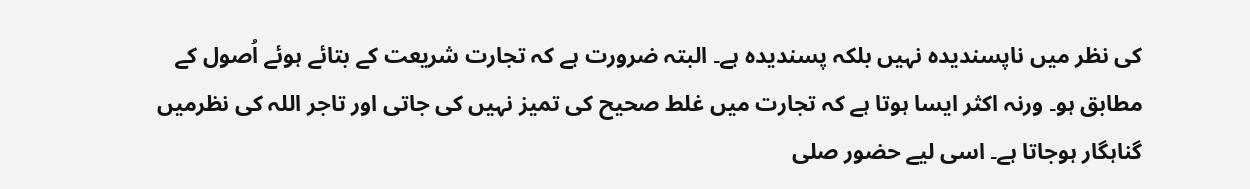کی نظر میں ناپسندیدہ نہیں بلکہ پسندیدہ ہے۔ البتہ ضرورت ہے کہ تجارت شریعت کے بتائے ہوئے اُصول کے مطابق ہو۔ ورنہ اکثر ایسا ہوتا ہے کہ تجارت میں غلط صحیح کی تمیز نہیں کی جاتی اور تاجر اللہ کی نظرمیں گناہگار ہوجاتا ہے۔ اسی لیے حضور صلی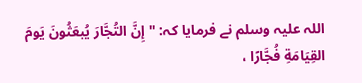اللہ علیہ وسلم نے فرمایا کہ: "إِنَّ التُجَّارَ يُبعَثُونَ يَومَ القِيَامَةِ فُجَّارًا ،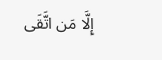إِلَّا مَن اتَّقَى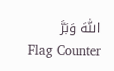اللّٰهَ وَبَرَّ
Flag Counter